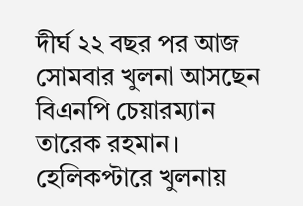দীর্ঘ ২২ বছর পর আজ সোমবার খুলনা আসছেন বিএনপি চেয়ারম্যান তারেক রহমান। হেলিকপ্টারে খুলনায়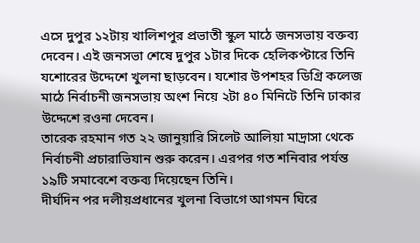এসে দুপুর ১২টায় খালিশপুর প্রভাতী স্কুল মাঠে জনসভায় বক্তব্য দেবেন। এই জনসভা শেষে দুপুর ১টার দিকে হেলিকপ্টারে তিনি যশোরের উদ্দেশে খুলনা ছাড়বেন। যশোর উপশহর ডিগ্রি কলেজ মাঠে নির্বাচনী জনসভায় অংশ নিয়ে ২টা ৪০ মিনিটে তিনি ঢাকার উদ্দেশে রওনা দেবেন।
তারেক রহমান গত ২২ জানুয়ারি সিলেট আলিয়া মাদ্রাসা থেকে নির্বাচনী প্রচারাভিযান শুরু করেন। এরপর গত শনিবার পর্যন্ত ১৯টি সমাবেশে বক্তব্য দিয়েছেন তিনি।
দীর্ঘদিন পর দলীয়প্রধানের খুলনা বিভাগে আগমন ঘিরে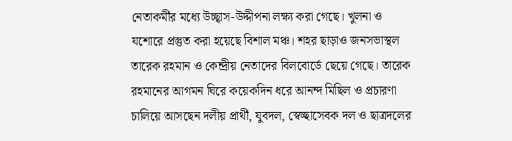নেতাকর্মীর মধ্যে উচ্ছ্বাস-উদ্দীপনা লক্ষ্য করা গেছে। খুলনা ও যশোরে প্রস্তুত করা হয়েছে বিশাল মঞ্চ। শহর ছাড়াও জনসভাস্থল তারেক রহমান ও কেন্দ্রীয় নেতাদের বিলবোর্ডে ছেয়ে গেছে। তারেক রহমানের আগমন ঘিরে কয়েকদিন ধরে আনন্দ মিছিল ও প্রচারণা চালিয়ে আসছেন দলীয় প্রার্থী, যুবদল, স্বেচ্ছাসেবক দল ও ছাত্রদলের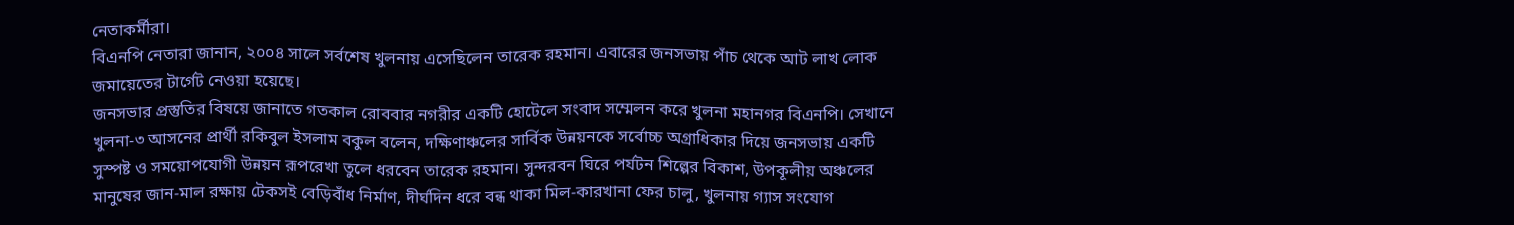নেতাকর্মীরা।
বিএনপি নেতারা জানান, ২০০৪ সালে সর্বশেষ খুলনায় এসেছিলেন তারেক রহমান। এবারের জনসভায় পাঁচ থেকে আট লাখ লোক জমায়েতের টার্গেট নেওয়া হয়েছে।
জনসভার প্রস্তুতির বিষয়ে জানাতে গতকাল রোববার নগরীর একটি হোটেলে সংবাদ সম্মেলন করে খুলনা মহানগর বিএনপি। সেখানে খুলনা-৩ আসনের প্রার্থী রকিবুল ইসলাম বকুল বলেন, দক্ষিণাঞ্চলের সার্বিক উন্নয়নকে সর্বোচ্চ অগ্রাধিকার দিয়ে জনসভায় একটি সুস্পষ্ট ও সময়োপযোগী উন্নয়ন রূপরেখা তুলে ধরবেন তারেক রহমান। সুন্দরবন ঘিরে পর্যটন শিল্পের বিকাশ, উপকূলীয় অঞ্চলের মানুষের জান-মাল রক্ষায় টেকসই বেড়িবাঁধ নির্মাণ, দীর্ঘদিন ধরে বন্ধ থাকা মিল-কারখানা ফের চালু, খুলনায় গ্যাস সংযোগ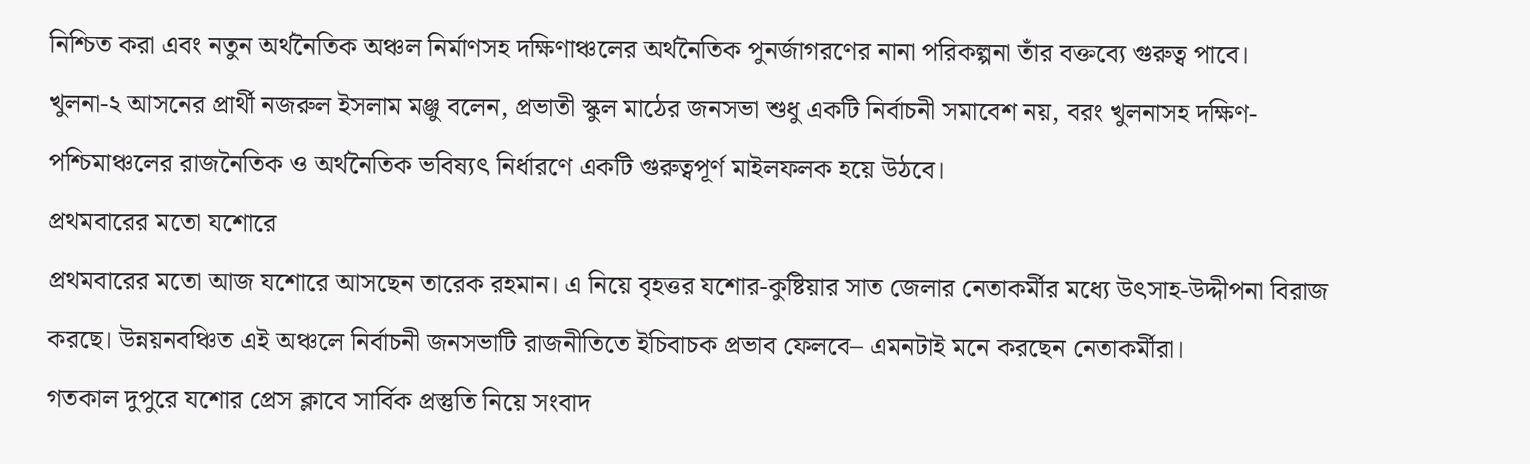নিশ্চিত করা এবং নতুন অর্থনৈতিক অঞ্চল নির্মাণসহ দক্ষিণাঞ্চলের অর্থনৈতিক পুনর্জাগরণের নানা পরিকল্পনা তাঁর বক্তব্যে গুরুত্ব পাবে।
খুলনা-২ আসনের প্রার্থী নজরুল ইসলাম মঞ্জু বলেন, প্রভাতী স্কুল মাঠের জনসভা শুধু একটি নির্বাচনী সমাবেশ নয়, বরং খুলনাসহ দক্ষিণ-পশ্চিমাঞ্চলের রাজনৈতিক ও অর্থনৈতিক ভবিষ্যৎ নির্ধারণে একটি গুরুত্বপূর্ণ মাইলফলক হয়ে উঠবে।
প্রথমবারের মতো যশোরে
প্রথমবারের মতো আজ যশোরে আসছেন তারেক রহমান। এ নিয়ে বৃহত্তর যশোর-কুষ্টিয়ার সাত জেলার নেতাকর্মীর মধ্যে উৎসাহ-উদ্দীপনা বিরাজ করছে। উন্নয়নবঞ্চিত এই অঞ্চলে নির্বাচনী জনসভাটি রাজনীতিতে ইচিবাচক প্রভাব ফেলবে– এমনটাই মনে করছেন নেতাকর্মীরা।
গতকাল দুপুরে যশোর প্রেস ক্লাবে সার্বিক প্রস্তুতি নিয়ে সংবাদ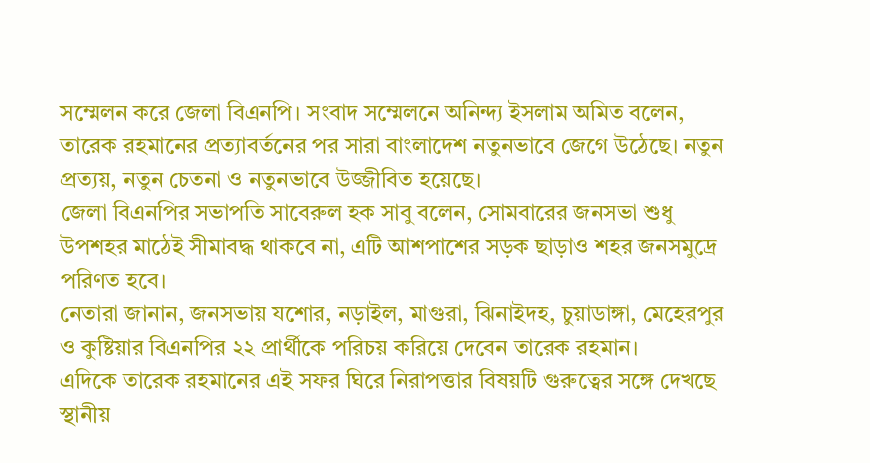সম্মেলন করে জেলা বিএনপি। সংবাদ সম্মেলনে অনিন্দ্য ইসলাম অমিত বলেন, তারেক রহমানের প্রত্যাবর্তনের পর সারা বাংলাদেশ নতুনভাবে জেগে উঠেছে। নতুন প্রত্যয়, নতুন চেতনা ও নতুনভাবে উজ্জীবিত হয়েছে।
জেলা বিএনপির সভাপতি সাবেরুল হক সাবু বলেন, সোমবারের জনসভা শুধু উপশহর মাঠেই সীমাবদ্ধ থাকবে না, এটি আশপাশের সড়ক ছাড়াও শহর জনসমুদ্রে পরিণত হবে।
নেতারা জানান, জনসভায় যশোর, নড়াইল, মাগুরা, ঝিনাইদহ, চুয়াডাঙ্গা, মেহেরপুর ও কুষ্টিয়ার বিএনপির ২২ প্রার্থীকে পরিচয় করিয়ে দেবেন তারেক রহমান।
এদিকে তারেক রহমানের এই সফর ঘিরে নিরাপত্তার বিষয়টি গুরুত্বের সঙ্গে দেখছে স্থানীয়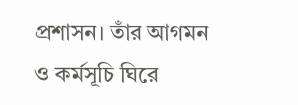প্রশাসন। তাঁর আগমন ও কর্মসূচি ঘিরে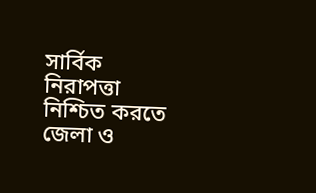সার্বিক নিরাপত্তা নিশ্চিত করতে জেলা ও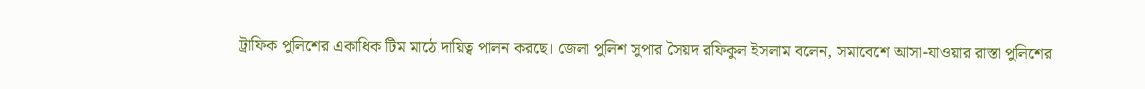ট্রাফিক পুলিশের একাধিক টিম মাঠে দায়িত্ব পালন করছে। জেলা পুলিশ সুপার সৈয়দ রফিকুল ইসলাম বলেন, সমাবেশে আসা-যাওয়ার রাস্তা পুলিশের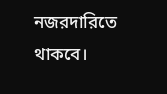নজরদারিতে থাকবে।